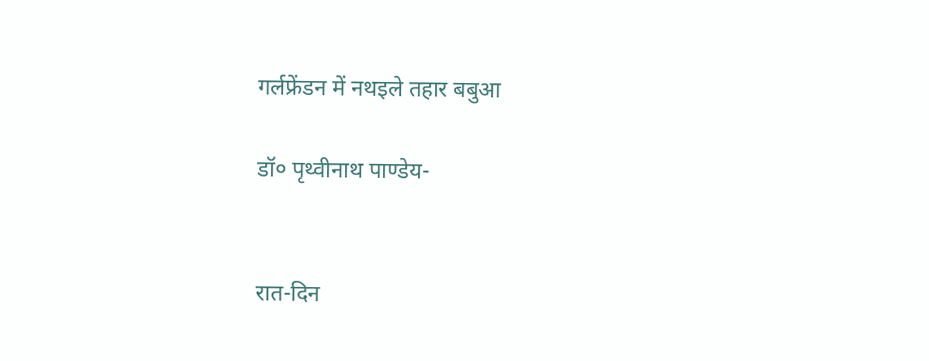गर्लफ्रेंडन में नथइले तहार बबुआ

डॉ० पृथ्वीनाथ पाण्डेय-


रात-दिन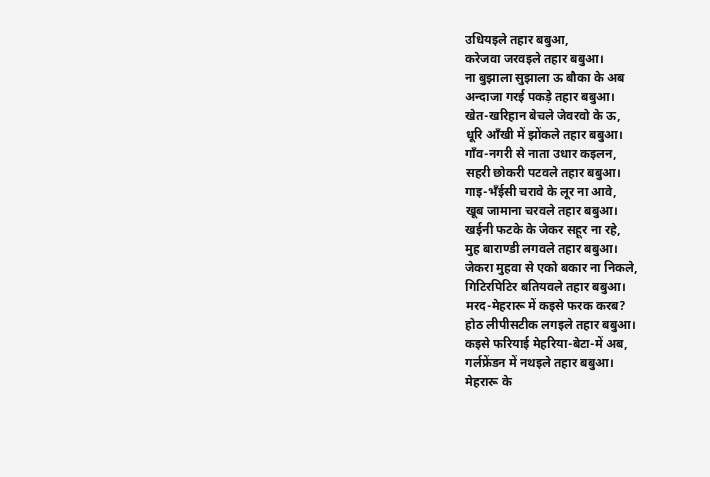उधियइले तहार बबुआ,
करेजवा जरवइले तहार बबुआ।
ना बुझाला सुझाला ऊ बौका के अब
अन्दाजा गरई पकड़े तहार बबुआ।
खेत-खरिहान बेचले जेवरवो के ऊ,
धूरि आँखी में झोंकले तहार बबुआ।
गाँव-नगरी से नाता उधार कइलन,
सहरी छोकरी पटवले तहार बबुआ।
गाइ-भँईसी चरावे के लूर ना आवे,
खूब जामाना चरवले तहार बबुआ।
खईनी फटके के जेकर सहूर ना रहे,
मुह बाराण्डी लगवले तहार बबुआ।
जेकरा मुहवा से एको बकार ना निकले,
गिटिरपिटिर बतियवले तहार बबुआ।
मरद-मेहरारू में कइसे फरक करब?
होठ लीपीसटीक लगइले तहार बबुआ।
कइसे फरियाई मेहरिया-बेटा-में अब,
गर्लफ्रेंडन में नथइले तहार बबुआ।
मेहरारू के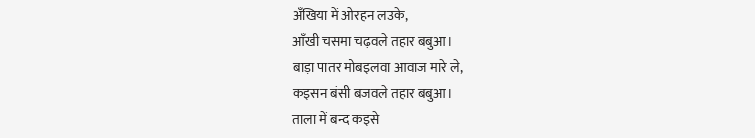अँखिया में ओरहन लउके,
आँखी चसमा चढ़वले तहार बबुआ।
बाड़ा पातर मोबइलवा आवाज मारे ले,
कइसन बंसी बजवले तहार बबुआ।
ताला में बन्द कइसे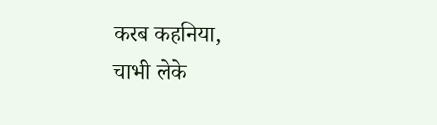करब कहनिया,
चाभी लेके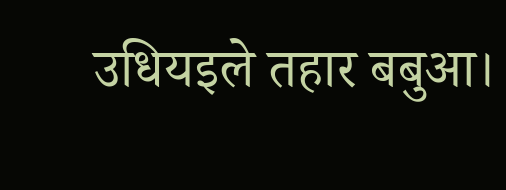उधियइले तहार बबुआ।